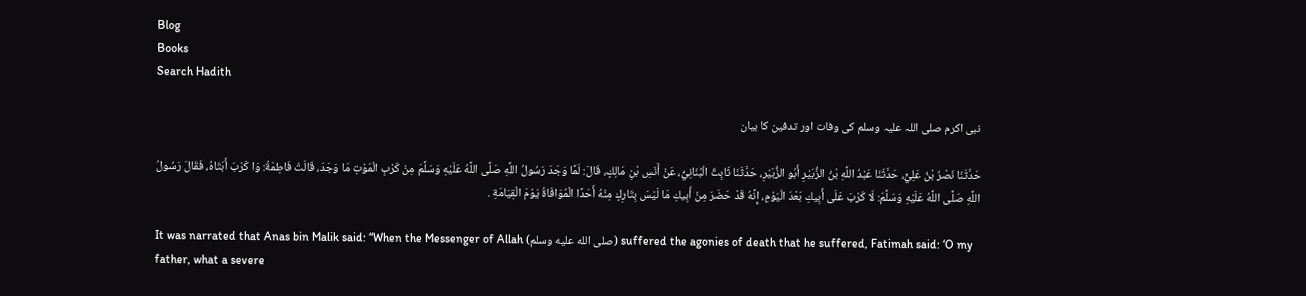Blog
Books
Search Hadith

نبی اکرم صلی اللہ علیہ وسلم کی وفات اور تدفین کا بیان

حَدَّثَنَا نَصْرُ بْنُ عَلِيٍّ، حَدَّثَنَا عَبْدُ اللَّهِ بْنُ الزُّبَيْرِ أَبُو الزُّبَيْرِ، حَدَّثَنَا ثَابِتٌ الْبُنَانِيُّ، عَنْ أَنَسِ بْنِ مَالِكٍ، قَالَ: لَمَّا وَجَدَ رَسُولُ اللَّهِ صَلَّى اللَّهُ عَلَيْهِ وَسَلَّمَ مِنْ كَرْبِ الْمَوْتِ مَا وَجَدَ، قَالَتْ فَاطِمَةُ: وَا كَرْبَ أَبَتَاهُ، فَقَالَ رَسُولُ اللَّهِ صَلَّى اللَّهُ عَلَيْهِ وَسَلَّمَ: لَا كَرْبَ عَلَى أَبِيكِ بَعْدَ الْيَوْمِ، إِنَّهُ قَدْ حَضَرَ مِنْ أَبِيكِ مَا لَيْسَ بِتَارِكٍ مِنْهُ أَحَدًا الْمُوَافَاةُ يَوْمَ الْقِيَامَةِ .

It was narrated that Anas bin Malik said: “When the Messenger of Allah (صلى الله عليه وسلم) suffered the agonies of death that he suffered, Fatimah said: ‘O my father, what a severe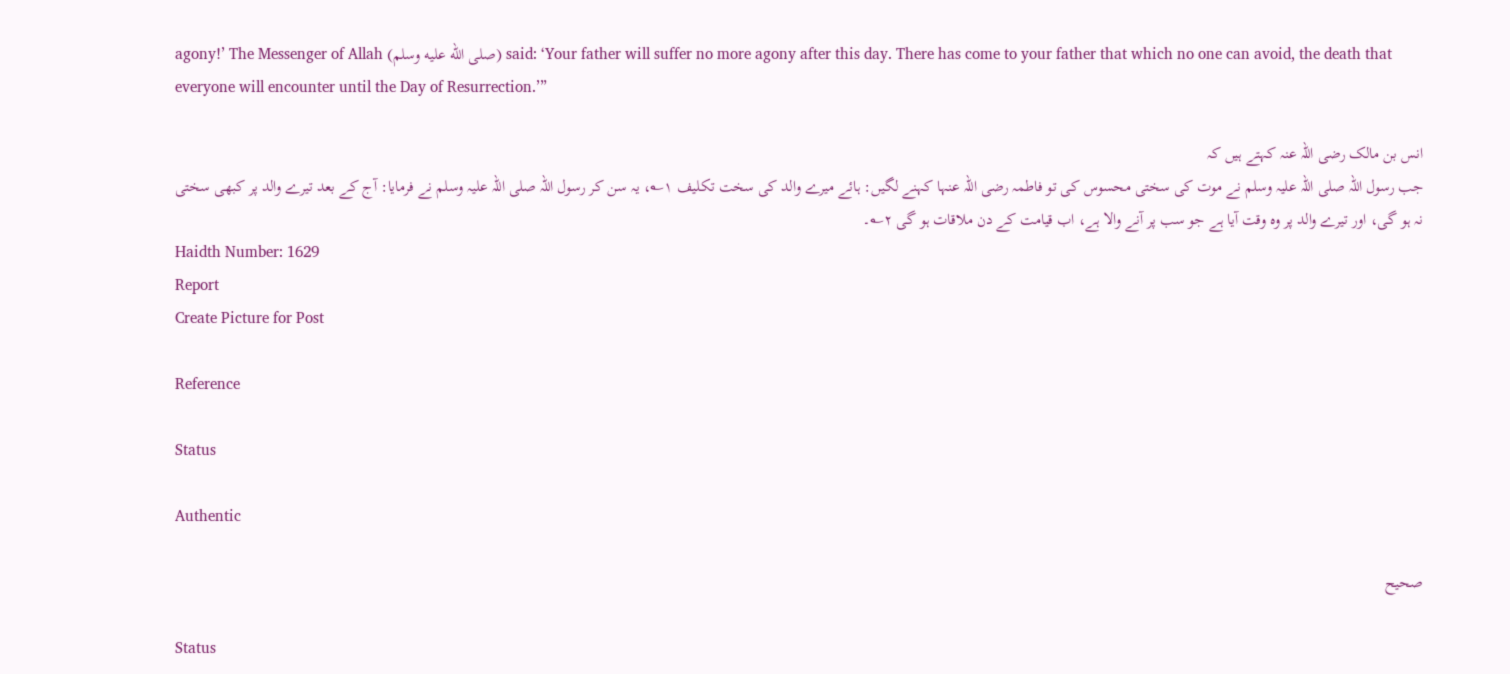agony!’ The Messenger of Allah (صلى الله عليه وسلم) said: ‘Your father will suffer no more agony after this day. There has come to your father that which no one can avoid, the death that everyone will encounter until the Day of Resurrection.’”

انس بن مالک رضی اللہ عنہ کہتے ہیں کہ
جب رسول اللہ صلی اللہ علیہ وسلم نے موت کی سختی محسوس کی تو فاطمہ رضی اللہ عنہا کہنے لگیں: ہائے میرے والد کی سخت تکلیف ۱؎، یہ سن کر رسول اللہ صلی اللہ علیہ وسلم نے فرمایا: آج کے بعد تیرے والد پر کبھی سختی نہ ہو گی، اور تیرے والد پر وہ وقت آیا ہے جو سب پر آنے والا ہے، اب قیامت کے دن ملاقات ہو گی ۲؎۔
Haidth Number: 1629
Report
Create Picture for Post

Reference

Status

Authentic

صحیح

Status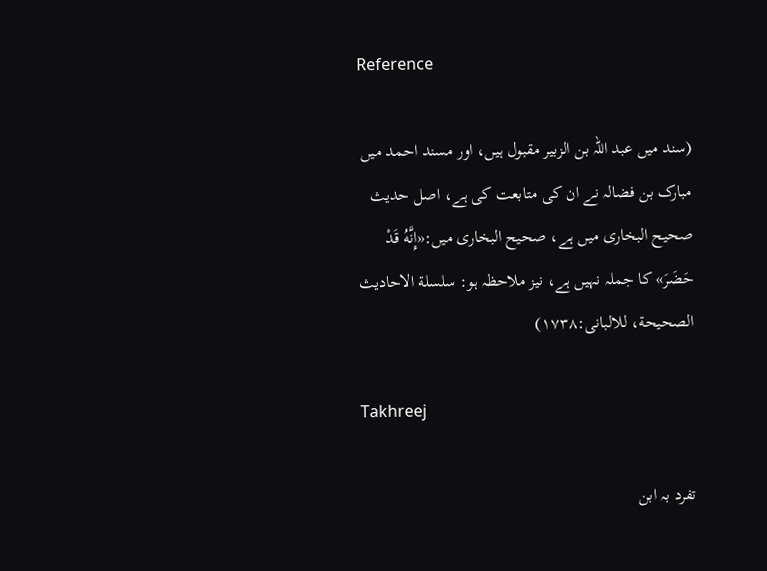Reference

(سند میں عبد اللہ بن الزبیر مقبول ہیں، اور مسند احمد میں مبارک بن فضالہ نے ان کی متابعت کی ہے، اصل حدیث صحیح البخاری میں ہے، صحیح البخاری میں:«إِنَّهُ قَدْ حَضَرَ» کا جملہ نہیں ہے، نیز ملاحظہ ہو: سلسلة الاحادیث الصحیحة، للالبانی:۱۷۳۸)

Takhreej

تفرد بہ ابن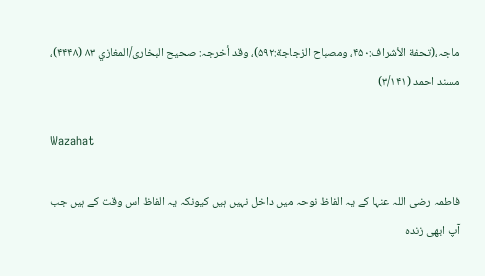ماجہ،(تحفة الأشراف:۴۵۰، ومصباح الزجاجة:۵۹۲)، وقد أخرجہ: صحیح البخاری/المغازي ۸۳ (۴۴۴۸)، مسند احمد (۳/۱۴۱)

Wazahat

فاطمہ رضی اللہ عنہا کے یہ الفاظ نوحہ میں داخل نہیں ہیں کیونکہ یہ الفاظ اس وقت کے ہیں جب آپ ابھی زندہ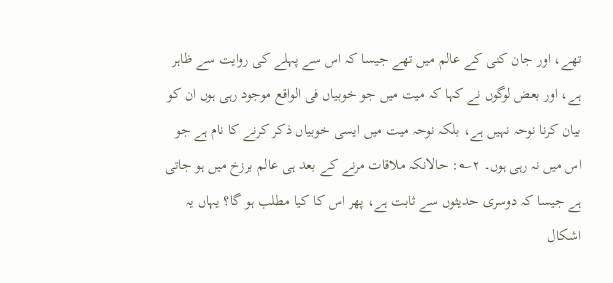تھے، اور جان کنی کے عالم میں تھے جیسا کہ اس سے پہلے کی روایت سے ظاہر ہے، اور بعض لوگوں نے کہا کہ میت میں جو خوبیاں فی الواقع موجود رہی ہوں ان کو بیان کرنا نوحہ نہیں ہے، بلکہ نوحہ میت میں ایسی خوبیاں ذکر کرنے کا نام ہے جو اس میں نہ رہی ہوں۔ ۲؎: حالانکہ ملاقات مرنے کے بعد ہی عالم برزخ میں ہو جاتی ہے جیسا کہ دوسری حدیثوں سے ثابت ہے، پھر اس کا کیا مطلب ہو گا؟ یہاں یہ اشکال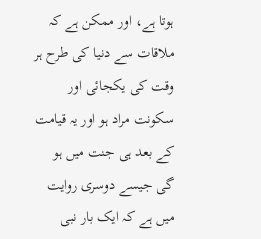ہوتا ہے، اور ممکن ہے کہ ملاقات سے دنیا کی طرح ہر وقت کی یکجائی اور سکونت مراد ہو اور یہ قیامت کے بعد ہی جنت میں ہو گی جیسے دوسری روایت میں ہے کہ ایک بار نبی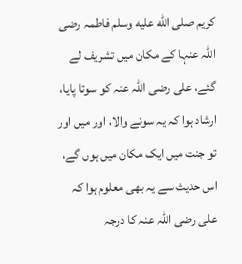کریم صلى الله عليه وسلم فاطمہ رضی اللہ عنہا کے مکان میں تشریف لے گئے، علی رضی اللہ عنہ کو سوتا پایا، ارشاد ہوا کہ یہ سونے والا، اور میں اور تو جنت میں ایک مکان میں ہوں گے، اس حدیث سے یہ بھی معلوم ہوا کہ علی رضی اللہ عنہ کا درجہ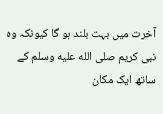آخرت میں بہت بلند ہو گا کیونکہ وہ نبی کریم صلى الله عليه وسلم کے ساتھ ایک مکان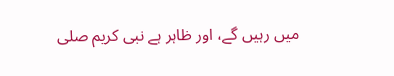میں رہیں گے، اور ظاہر ہے نبی کریم صلى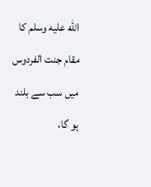الله عليه وسلم کا مقام جنت الفردوس میں سب سے بلند ہو گا،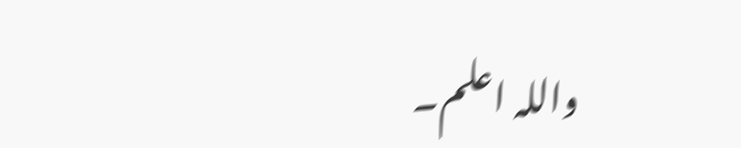واللہ اعلم۔